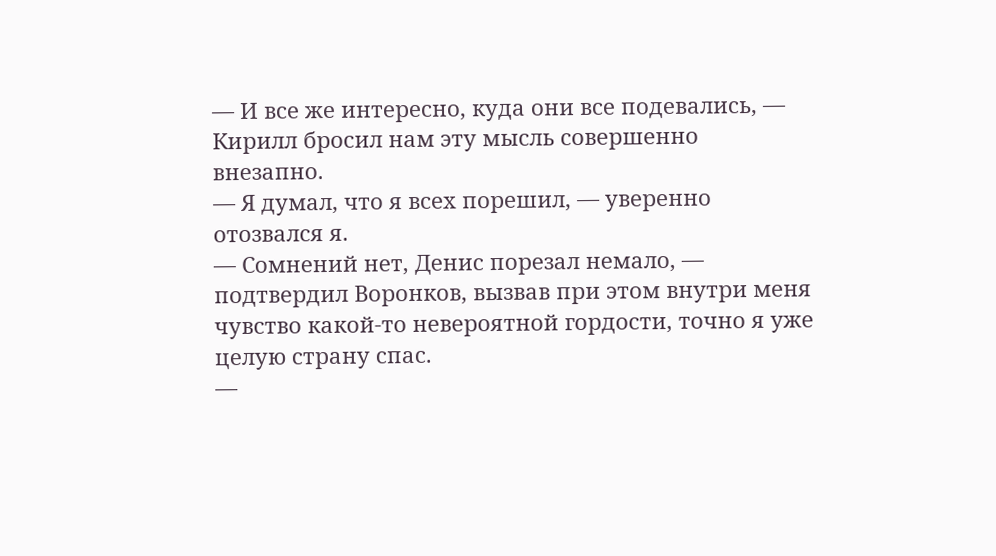— И все же интересно, куда они все подевались, — Кирилл бросил нам эту мысль совершенно внезапно.
— Я думал, что я всех порешил, — уверенно отозвался я.
— Сомнений нет, Денис порезал немало, — подтвердил Воронков, вызвав при этом внутри меня чувство какой-то невероятной гордости, точно я уже целую страну спас.
—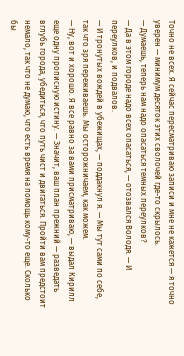Точно не всех. Я сейчас пересматриваю записи и мне не кажется — я точно уверен — минимум десяток этих сволочей где-то скрылось.
— Думаешь, теперь нам надо опасаться темных переулков?
— Да в этом городе надо всех опасаться, — отозвался Володя. — И переулков, и подвалов.
— И тронутых вождей в убежищах, — поддакнул я. — Мы тут сами по себе, так что зря переживаешь. Мы осторожничаем, как можем.
— Ну, вот и хорошо. Я все равно за вами присматриваю, — выдал Кирилл еще одну прописную истину. — Значит, ваш план прежний — разведать вглубь города, убедиться, что путь чист и двигаться. Пройти вам предстоит немало, так что не думаю, что есть время на помощь кому-то еще. Сколько бы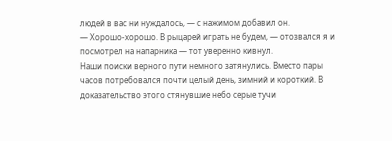людей в вас ни нуждалось, — с нажимом добавил он.
— Хорошо-хорошо. В рыцарей играть не будем, — отозвался я и посмотрел на напарника — тот уверенно кивнул.
Наши поиски верного пути немного затянулись. Вместо пары часов потребовался почти целый день, зимний и короткий. В доказательство этого стянувшие небо серые тучи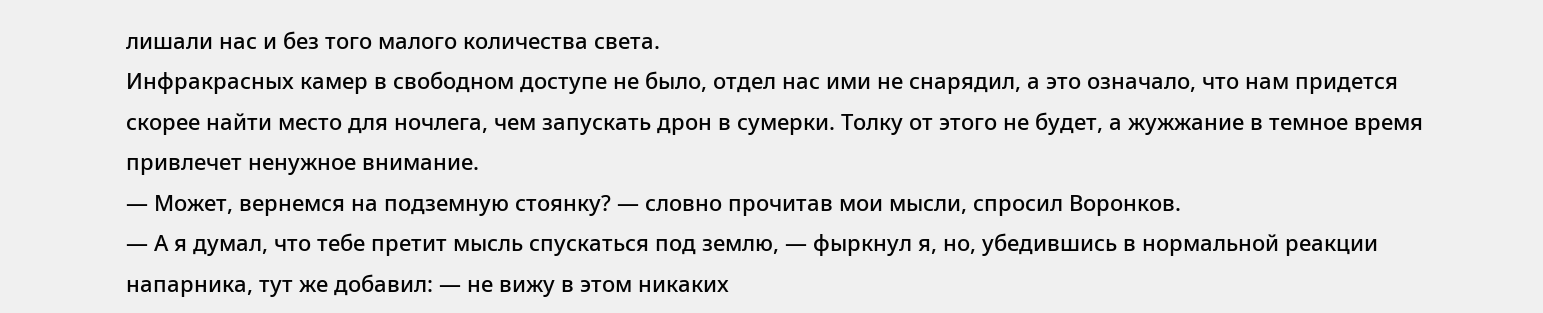лишали нас и без того малого количества света.
Инфракрасных камер в свободном доступе не было, отдел нас ими не снарядил, а это означало, что нам придется скорее найти место для ночлега, чем запускать дрон в сумерки. Толку от этого не будет, а жужжание в темное время привлечет ненужное внимание.
— Может, вернемся на подземную стоянку? — словно прочитав мои мысли, спросил Воронков.
— А я думал, что тебе претит мысль спускаться под землю, — фыркнул я, но, убедившись в нормальной реакции напарника, тут же добавил: — не вижу в этом никаких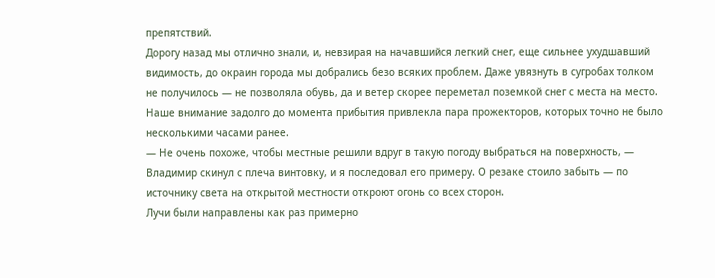препятствий.
Дорогу назад мы отлично знали, и, невзирая на начавшийся легкий снег, еще сильнее ухудшавший видимость, до окраин города мы добрались безо всяких проблем. Даже увязнуть в сугробах толком не получилось — не позволяла обувь, да и ветер скорее переметал поземкой снег с места на место.
Наше внимание задолго до момента прибытия привлекла пара прожекторов, которых точно не было несколькими часами ранее.
— Не очень похоже, чтобы местные решили вдруг в такую погоду выбраться на поверхность, — Владимир скинул с плеча винтовку, и я последовал его примеру. О резаке стоило забыть — по источнику света на открытой местности откроют огонь со всех сторон.
Лучи были направлены как раз примерно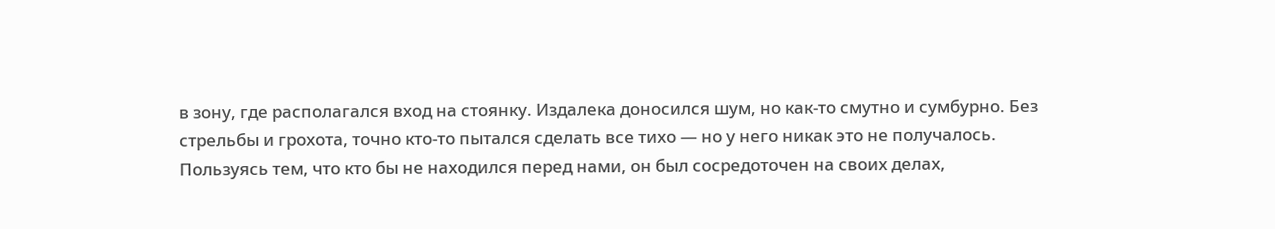в зону, где располагался вход на стоянку. Издалека доносился шум, но как-то смутно и сумбурно. Без стрельбы и грохота, точно кто-то пытался сделать все тихо — но у него никак это не получалось.
Пользуясь тем, что кто бы не находился перед нами, он был сосредоточен на своих делах,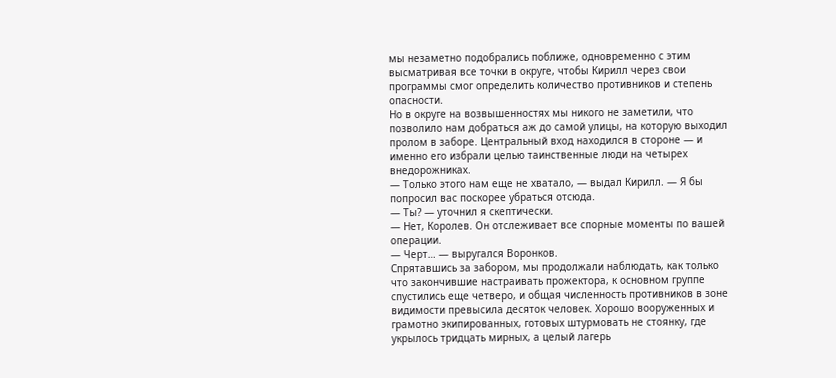мы незаметно подобрались поближе, одновременно с этим высматривая все точки в округе, чтобы Кирилл через свои программы смог определить количество противников и степень опасности.
Но в округе на возвышенностях мы никого не заметили, что позволило нам добраться аж до самой улицы, на которую выходил пролом в заборе. Центральный вход находился в стороне — и именно его избрали целью таинственные люди на четырех внедорожниках.
— Только этого нам еще не хватало, — выдал Кирилл. — Я бы попросил вас поскорее убраться отсюда.
— Ты? — уточнил я скептически.
— Нет, Королев. Он отслеживает все спорные моменты по вашей операции.
— Черт… — выругался Воронков.
Спрятавшись за забором, мы продолжали наблюдать, как только что закончившие настраивать прожектора, к основном группе спустились еще четверо, и общая численность противников в зоне видимости превысила десяток человек. Хорошо вооруженных и грамотно экипированных, готовых штурмовать не стоянку, где укрылось тридцать мирных, а целый лагерь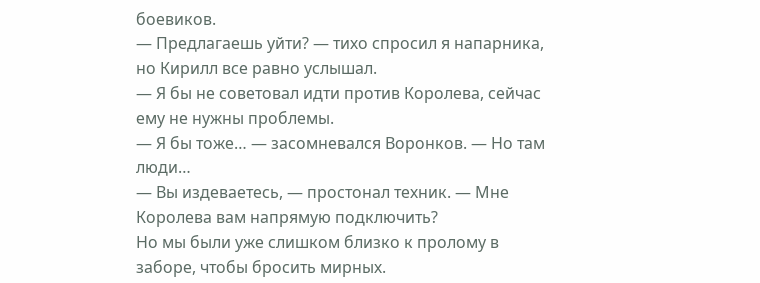боевиков.
— Предлагаешь уйти? — тихо спросил я напарника, но Кирилл все равно услышал.
— Я бы не советовал идти против Королева, сейчас ему не нужны проблемы.
— Я бы тоже… — засомневался Воронков. — Но там люди…
— Вы издеваетесь, — простонал техник. — Мне Королева вам напрямую подключить?
Но мы были уже слишком близко к пролому в заборе, чтобы бросить мирных.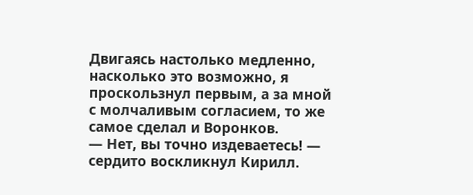Двигаясь настолько медленно, насколько это возможно, я проскользнул первым, а за мной с молчаливым согласием, то же самое сделал и Воронков.
— Нет, вы точно издеваетесь! — сердито воскликнул Кирилл.